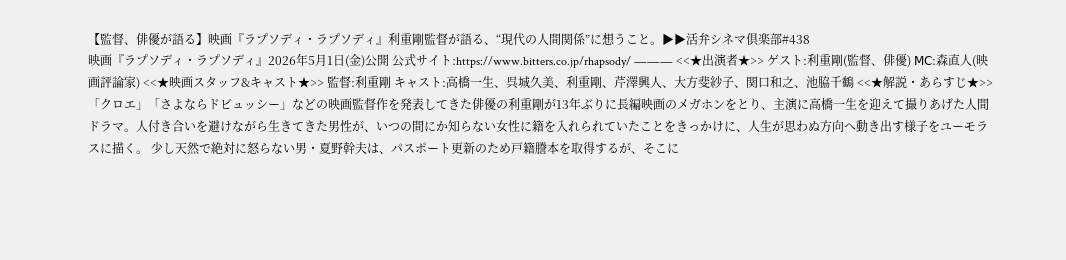【監督、俳優が語る】映画『ラプソディ・ラプソディ』利重剛監督が語る、“現代の人間関係”に想うこと。▶▶活弁シネマ倶楽部#438
映画『ラプソディ・ラプソディ』2026年5月1日(金)公開 公式サイト:https://www.bitters.co.jp/rhapsody/ ――― <<★出演者★>> ゲスト:利重剛(監督、俳優) ⅯⅭ:森直人(映画評論家) <<★映画スタッフ&キャスト★>> 監督:利重剛 キャスト:高橋一生、呉城久美、利重剛、芹澤興人、大方斐紗子、関口和之、池脇千鶴 <<★解説・あらすじ★>> 「クロエ」「さよならドビュッシー」などの映画監督作を発表してきた俳優の利重剛が13年ぶりに長編映画のメガホンをとり、主演に高橋一生を迎えて撮りあげた人間ドラマ。人付き合いを避けながら生きてきた男性が、いつの間にか知らない女性に籍を入れられていたことをきっかけに、人生が思わぬ方向へ動き出す様子をユーモラスに描く。 少し天然で絶対に怒らない男・夏野幹夫は、パスポート更新のため戸籍謄本を取得するが、そこに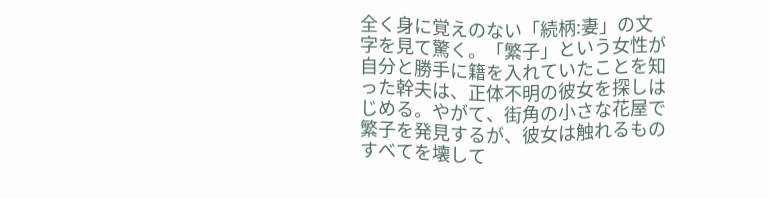全く身に覚えのない「続柄:妻」の文字を見て驚く。「繁子」という女性が自分と勝手に籍を入れていたことを知った幹夫は、正体不明の彼女を探しはじめる。やがて、街角の小さな花屋で繁子を発見するが、彼女は触れるものすべてを壊して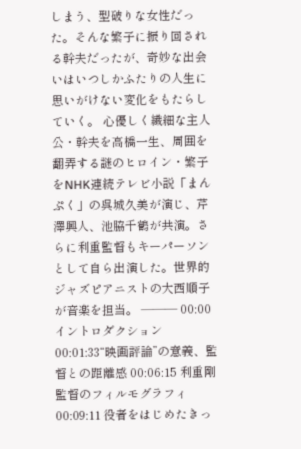しまう、型破りな女性だった。そんな繁子に振り回される幹夫だったが、奇妙な出会いはいつしかふたりの人生に思いがけない変化をもたらしていく。 心優しく繊細な主人公・幹夫を高橋一生、周囲を翻弄する謎のヒロイン・繁子をNHK連続テレビ小説「まんぷく」の呉城久美が演じ、芹澤興人、池脇千鶴が共演。さらに利重監督もキーパーソンとして自ら出演した。世界的ジャズピアニストの大西順子が音楽を担当。 ――― 00:00 イントロダクション 00:01:33“映画評論”の意義、監督との距離感 00:06:15 利重剛監督のフィルモグラフィ 00:09:11 役者をはじめたきっ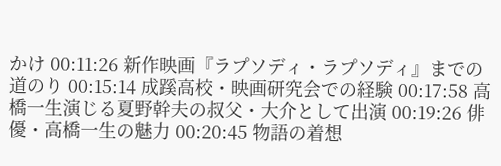かけ 00:11:26 新作映画『ラプソディ・ラプソディ』までの道のり 00:15:14 成蹊高校・映画研究会での経験 00:17:58 高橋一生演じる夏野幹夫の叔父・大介として出演 00:19:26 俳優・高橋一生の魅力 00:20:45 物語の着想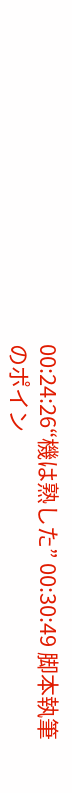00:24:26“機は熟した” 00:30:49 脚本執筆のポイン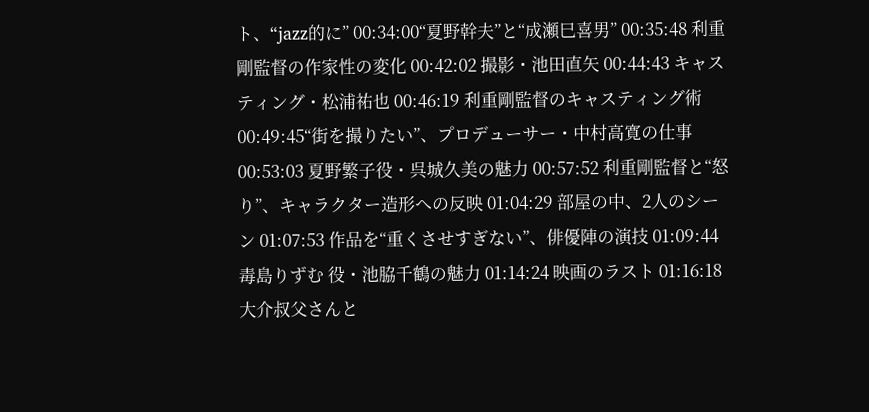ト、“jazz的に” 00:34:00“夏野幹夫”と“成瀬巳喜男” 00:35:48 利重剛監督の作家性の変化 00:42:02 撮影・池田直矢 00:44:43 キャスティング・松浦祐也 00:46:19 利重剛監督のキャスティング術 00:49:45“街を撮りたい”、プロデューサー・中村高寛の仕事 00:53:03 夏野繁子役・呉城久美の魅力 00:57:52 利重剛監督と“怒り”、キャラクター造形への反映 01:04:29 部屋の中、2人のシーン 01:07:53 作品を“重くさせすぎない”、俳優陣の演技 01:09:44 毒島りずむ 役・池脇千鶴の魅力 01:14:24 映画のラスト 01:16:18 大介叔父さんと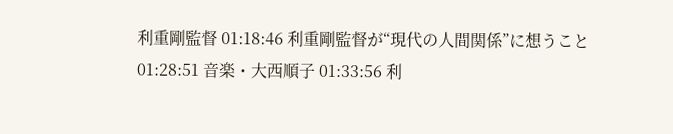利重剛監督 01:18:46 利重剛監督が“現代の人間関係”に想うこと 01:28:51 音楽・大西順子 01:33:56 利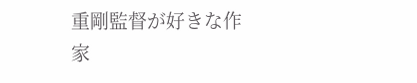重剛監督が好きな作家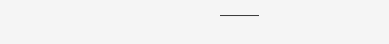―――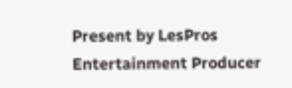Present by LesPros Entertainment Producer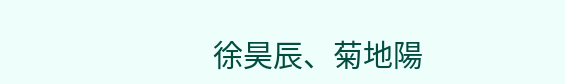徐昊辰、菊地陽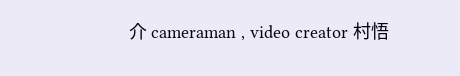介 cameraman , video creator 村悟